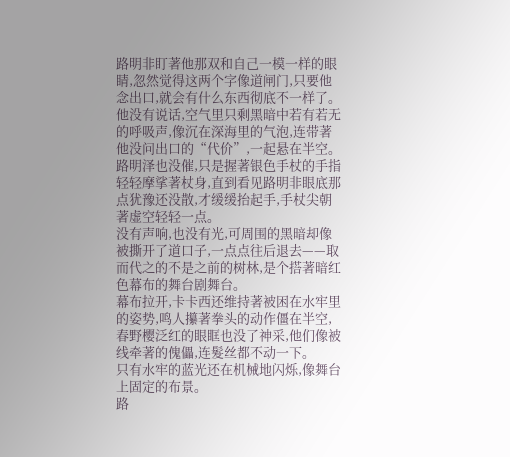路明非盯著他那双和自己一模一样的眼睛,忽然觉得这两个字像道闸门,只要他念出口,就会有什么东西彻底不一样了。
他没有说话,空气里只剩黑暗中若有若无的呼吸声,像沉在深海里的气泡,连带著他没问出口的“代价”,一起悬在半空。
路明泽也没催,只是握著银色手杖的手指轻轻摩挲著杖身,直到看见路明非眼底那点犹豫还没散,才缓缓抬起手,手杖尖朝著虚空轻轻一点。
没有声响,也没有光,可周围的黑暗却像被撕开了道口子,一点点往后退去——取而代之的不是之前的树林,是个搭著暗红色幕布的舞台剧舞台。
幕布拉开,卡卡西还维持著被困在水牢里的姿势,鸣人攥著拳头的动作僵在半空,春野樱泛红的眼眶也没了神采,他们像被线牵著的傀儡,连髮丝都不动一下。
只有水牢的蓝光还在机械地闪烁,像舞台上固定的布景。
路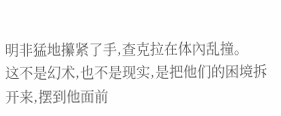明非猛地攥紧了手,查克拉在体內乱撞。
这不是幻术,也不是现实,是把他们的困境拆开来,摆到他面前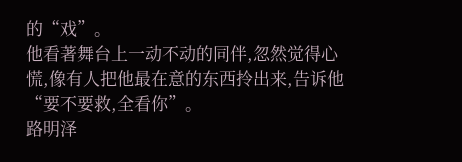的“戏”。
他看著舞台上一动不动的同伴,忽然觉得心慌,像有人把他最在意的东西拎出来,告诉他“要不要救,全看你”。
路明泽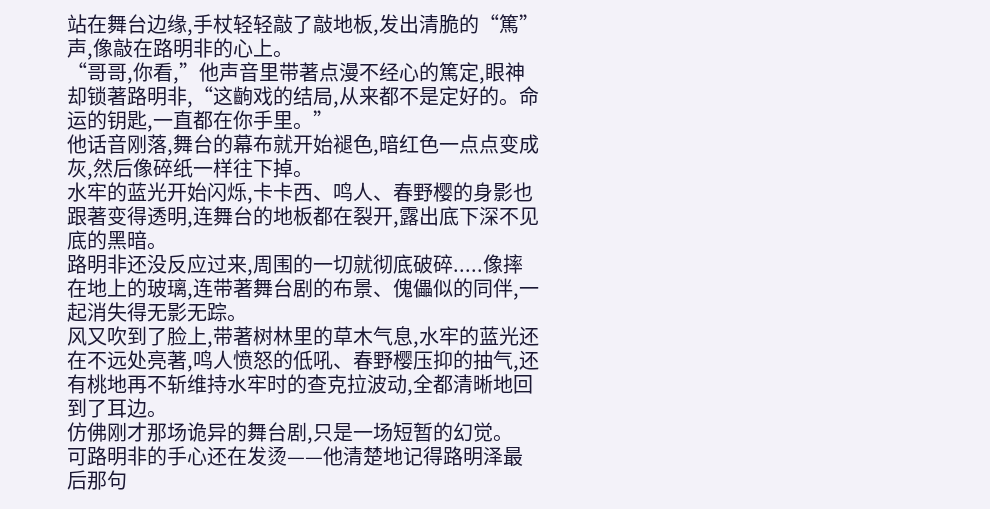站在舞台边缘,手杖轻轻敲了敲地板,发出清脆的“篤”声,像敲在路明非的心上。
“哥哥,你看,”他声音里带著点漫不经心的篤定,眼神却锁著路明非,“这齣戏的结局,从来都不是定好的。命运的钥匙,一直都在你手里。”
他话音刚落,舞台的幕布就开始褪色,暗红色一点点变成灰,然后像碎纸一样往下掉。
水牢的蓝光开始闪烁,卡卡西、鸣人、春野樱的身影也跟著变得透明,连舞台的地板都在裂开,露出底下深不见底的黑暗。
路明非还没反应过来,周围的一切就彻底破碎.....像摔在地上的玻璃,连带著舞台剧的布景、傀儡似的同伴,一起消失得无影无踪。
风又吹到了脸上,带著树林里的草木气息,水牢的蓝光还在不远处亮著,鸣人愤怒的低吼、春野樱压抑的抽气,还有桃地再不斩维持水牢时的查克拉波动,全都清晰地回到了耳边。
仿佛刚才那场诡异的舞台剧,只是一场短暂的幻觉。
可路明非的手心还在发烫——他清楚地记得路明泽最后那句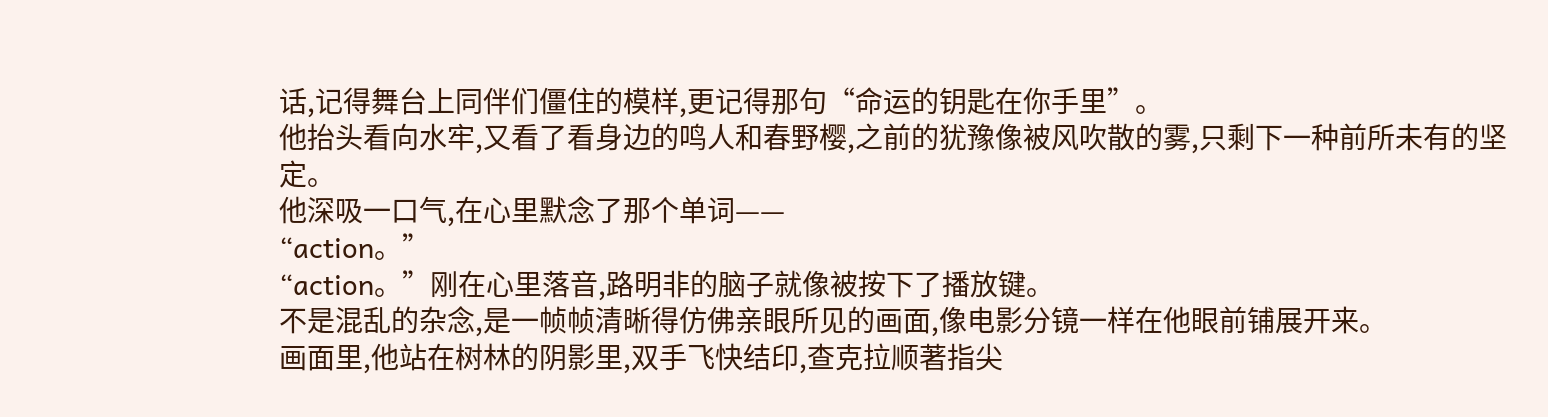话,记得舞台上同伴们僵住的模样,更记得那句“命运的钥匙在你手里”。
他抬头看向水牢,又看了看身边的鸣人和春野樱,之前的犹豫像被风吹散的雾,只剩下一种前所未有的坚定。
他深吸一口气,在心里默念了那个单词——
“action。”
“action。”刚在心里落音,路明非的脑子就像被按下了播放键。
不是混乱的杂念,是一帧帧清晰得仿佛亲眼所见的画面,像电影分镜一样在他眼前铺展开来。
画面里,他站在树林的阴影里,双手飞快结印,查克拉顺著指尖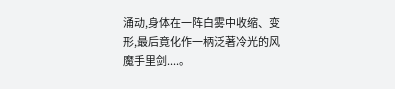涌动,身体在一阵白雾中收缩、变形,最后竟化作一柄泛著冷光的风魔手里剑....。